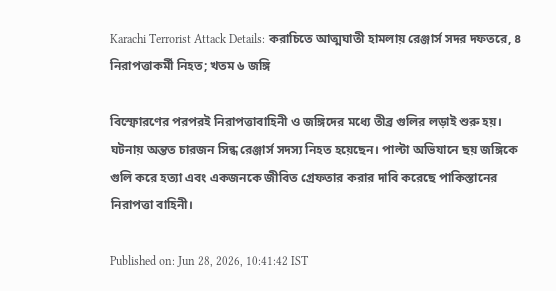Karachi Terrorist Attack Details: করাচিতে আত্মঘাতী হামলায় রেঞ্জার্স সদর দফতরে, ৪ নিরাপত্তাকর্মী নিহত; খতম ৬ জঙ্গি

বিস্ফোরণের পরপরই নিরাপত্তাবাহিনী ও জঙ্গিদের মধ্যে তীব্র গুলির লড়াই শুরু হয়। ঘটনায় অন্তত চারজন সিন্ধ রেঞ্জার্স সদস্য নিহত হয়েছেন। পাল্টা অভিযানে ছয় জঙ্গিকে গুলি করে হত্যা এবং একজনকে জীবিত গ্রেফতার করার দাবি করেছে পাকিস্তানের নিরাপত্তা বাহিনী।

Published on: Jun 28, 2026, 10:41:42 IST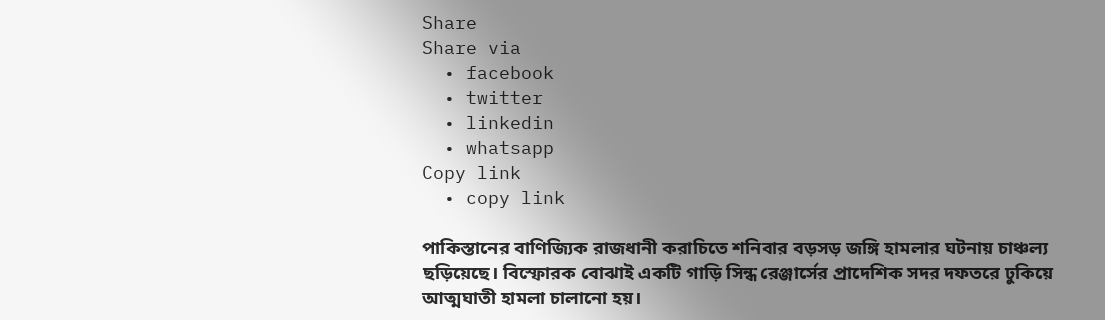Share
Share via
  • facebook
  • twitter
  • linkedin
  • whatsapp
Copy link
  • copy link

পাকিস্তানের বাণিজ্যিক রাজধানী করাচিতে শনিবার বড়সড় জঙ্গি হামলার ঘটনায় চাঞ্চল্য ছড়িয়েছে। বিস্ফোরক বোঝাই একটি গাড়ি সিন্ধ রেঞ্জার্সের প্রাদেশিক সদর দফতরে ঢুকিয়ে আত্মঘাতী হামলা চালানো হয়।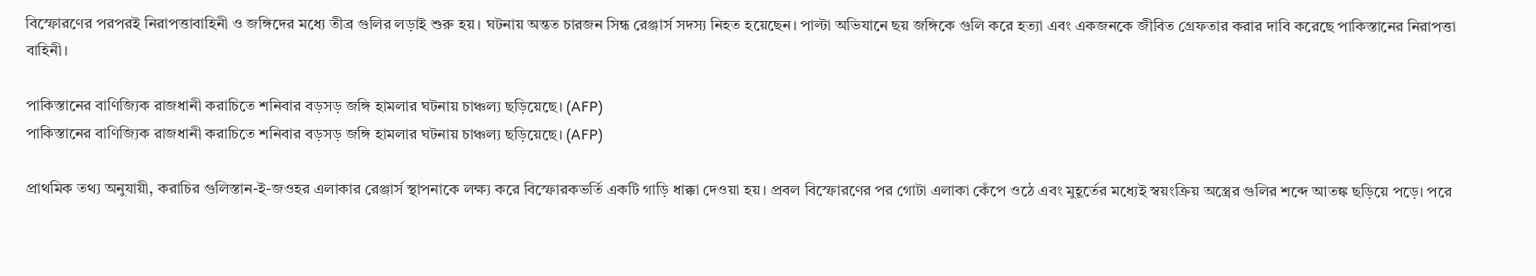বিস্ফোরণের পরপরই নিরাপত্তাবাহিনী ও জঙ্গিদের মধ্যে তীব্র গুলির লড়াই শুরু হয়। ঘটনায় অন্তত চারজন সিন্ধ রেঞ্জার্স সদস্য নিহত হয়েছেন। পাল্টা অভিযানে ছয় জঙ্গিকে গুলি করে হত্যা এবং একজনকে জীবিত গ্রেফতার করার দাবি করেছে পাকিস্তানের নিরাপত্তা বাহিনী।

পাকিস্তানের বাণিজ্যিক রাজধানী করাচিতে শনিবার বড়সড় জঙ্গি হামলার ঘটনায় চাঞ্চল্য ছড়িয়েছে। (AFP)
পাকিস্তানের বাণিজ্যিক রাজধানী করাচিতে শনিবার বড়সড় জঙ্গি হামলার ঘটনায় চাঞ্চল্য ছড়িয়েছে। (AFP)

প্রাথমিক তথ্য অনুযায়ী, করাচির গুলিস্তান-ই-জওহর এলাকার রেঞ্জার্স স্থাপনাকে লক্ষ্য করে বিস্ফোরকভর্তি একটি গাড়ি ধাক্কা দেওয়া হয়। প্রবল বিস্ফোরণের পর গোটা এলাকা কেঁপে ওঠে এবং মুহূর্তের মধ্যেই স্বয়ংক্রিয় অস্ত্রের গুলির শব্দে আতঙ্ক ছড়িয়ে পড়ে। পরে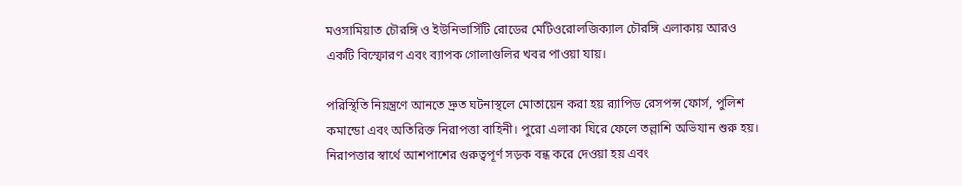মওসামিয়াত চৌরঙ্গি ও ইউনিভার্সিটি রোডের মেটিওরোলজিক্যাল চৌরঙ্গি এলাকায় আরও একটি বিস্ফোরণ এবং ব্যাপক গোলাগুলির খবর পাওয়া যায়।

পরিস্থিতি নিয়ন্ত্রণে আনতে দ্রুত ঘটনাস্থলে মোতায়েন করা হয় র‍্যাপিড রেসপন্স ফোর্স, পুলিশ কমান্ডো এবং অতিরিক্ত নিরাপত্তা বাহিনী। পুরো এলাকা ঘিরে ফেলে তল্লাশি অভিযান শুরু হয়। নিরাপত্তার স্বার্থে আশপাশের গুরুত্বপূর্ণ সড়ক বন্ধ করে দেওয়া হয় এবং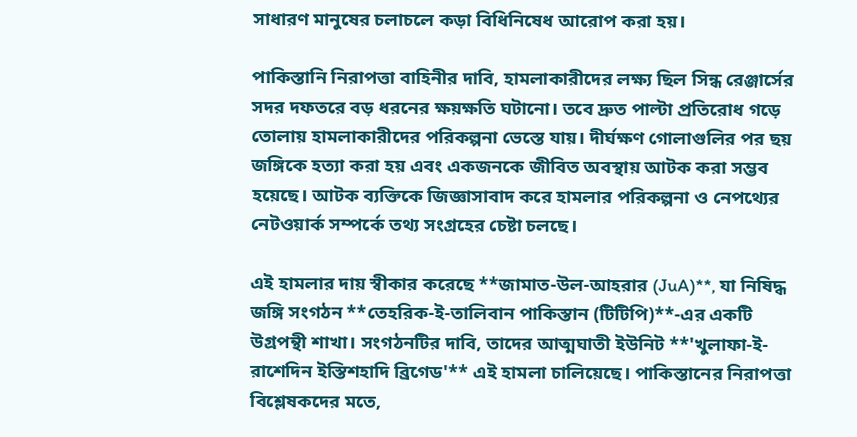সাধারণ মানুষের চলাচলে কড়া বিধিনিষেধ আরোপ করা হয়।

পাকিস্তানি নিরাপত্তা বাহিনীর দাবি, হামলাকারীদের লক্ষ্য ছিল সিন্ধ রেঞ্জার্সের সদর দফতরে বড় ধরনের ক্ষয়ক্ষতি ঘটানো। তবে দ্রুত পাল্টা প্রতিরোধ গড়ে তোলায় হামলাকারীদের পরিকল্পনা ভেস্তে যায়। দীর্ঘক্ষণ গোলাগুলির পর ছয় জঙ্গিকে হত্যা করা হয় এবং একজনকে জীবিত অবস্থায় আটক করা সম্ভব হয়েছে। আটক ব্যক্তিকে জিজ্ঞাসাবাদ করে হামলার পরিকল্পনা ও নেপথ্যের নেটওয়ার্ক সম্পর্কে তথ্য সংগ্রহের চেষ্টা চলছে।

এই হামলার দায় স্বীকার করেছে **জামাত-উল-আহরার (JuA)**, যা নিষিদ্ধ জঙ্গি সংগঠন **তেহরিক-ই-তালিবান পাকিস্তান (টিটিপি)**-এর একটি উগ্রপন্থী শাখা। সংগঠনটির দাবি, তাদের আত্মঘাতী ইউনিট **'খুলাফা-ই-রাশেদিন ইস্তিশহাদি ব্রিগেড'** এই হামলা চালিয়েছে। পাকিস্তানের নিরাপত্তা বিশ্লেষকদের মতে,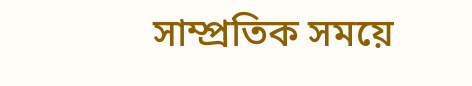সাম্প্রতিক সময়ে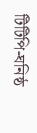টিটিপি-ঘনিষ্ঠ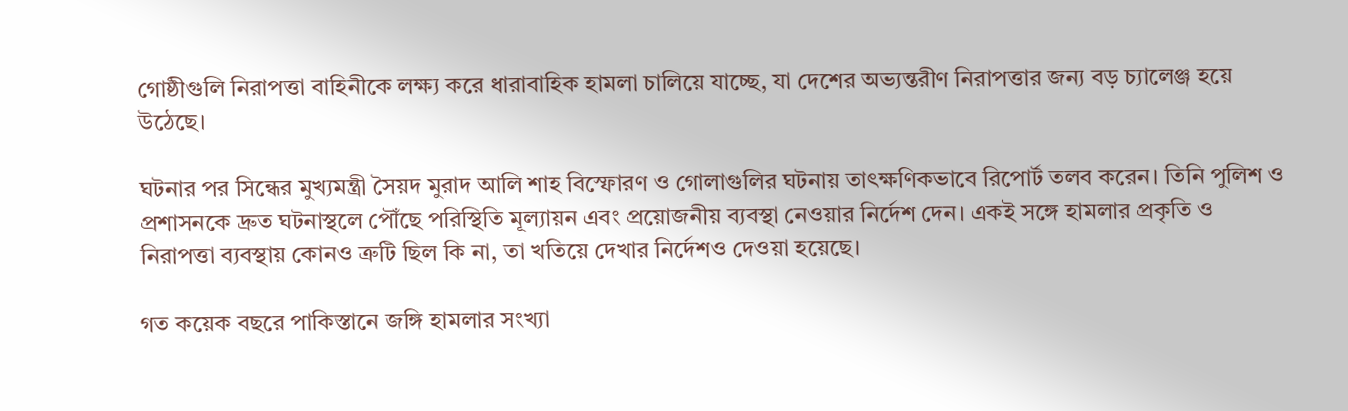গোষ্ঠীগুলি নিরাপত্তা বাহিনীকে লক্ষ্য করে ধারাবাহিক হামলা চালিয়ে যাচ্ছে, যা দেশের অভ্যন্তরীণ নিরাপত্তার জন্য বড় চ্যালেঞ্জ হয়ে উঠেছে।

ঘটনার পর সিন্ধের মুখ্যমন্ত্রী সৈয়দ মুরাদ আলি শাহ বিস্ফোরণ ও গোলাগুলির ঘটনায় তাৎক্ষণিকভাবে রিপোর্ট তলব করেন। তিনি পুলিশ ও প্রশাসনকে দ্রুত ঘটনাস্থলে পৌঁছে পরিস্থিতি মূল্যায়ন এবং প্রয়োজনীয় ব্যবস্থা নেওয়ার নির্দেশ দেন। একই সঙ্গে হামলার প্রকৃতি ও নিরাপত্তা ব্যবস্থায় কোনও ত্রুটি ছিল কি না, তা খতিয়ে দেখার নির্দেশও দেওয়া হয়েছে।

গত কয়েক বছরে পাকিস্তানে জঙ্গি হামলার সংখ্যা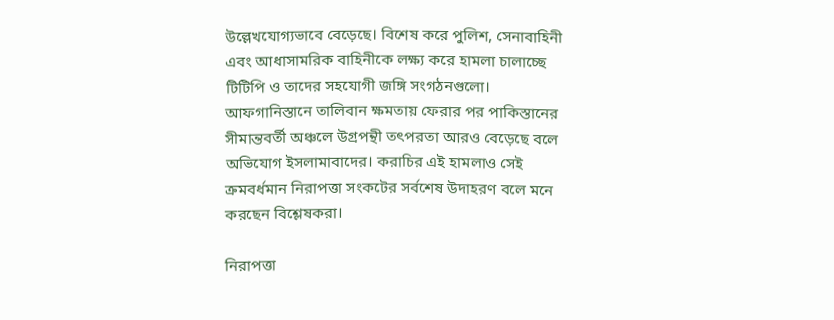উল্লেখযোগ্যভাবে বেড়েছে। বিশেষ করে পুলিশ, সেনাবাহিনী এবং আধাসামরিক বাহিনীকে লক্ষ্য করে হামলা চালাচ্ছে টিটিপি ও তাদের সহযোগী জঙ্গি সংগঠনগুলো। আফগানিস্তানে তালিবান ক্ষমতায় ফেরার পর পাকিস্তানের সীমান্তবর্তী অঞ্চলে উগ্রপন্থী তৎপরতা আরও বেড়েছে বলে অভিযোগ ইসলামাবাদের। করাচির এই হামলাও সেই ক্রমবর্ধমান নিরাপত্তা সংকটের সর্বশেষ উদাহরণ বলে মনে করছেন বিশ্লেষকরা।

নিরাপত্তা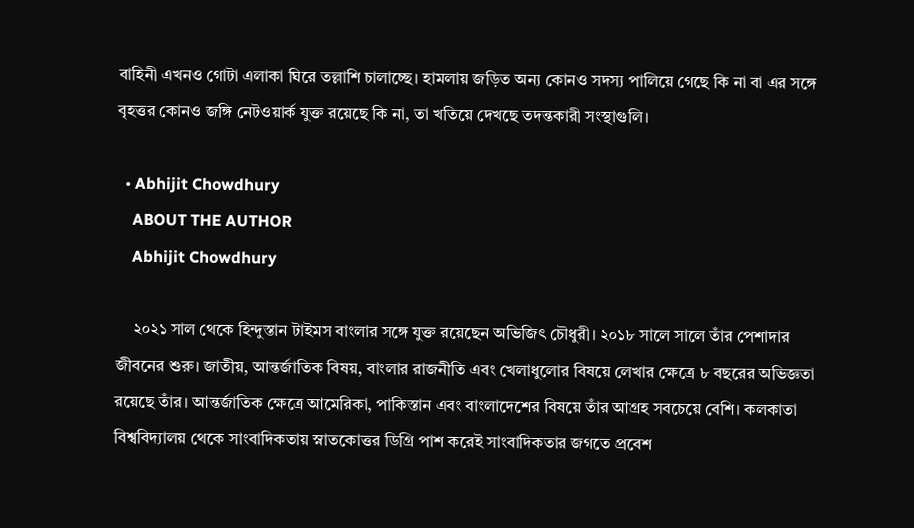বাহিনী এখনও গোটা এলাকা ঘিরে তল্লাশি চালাচ্ছে। হামলায় জড়িত অন্য কোনও সদস্য পালিয়ে গেছে কি না বা এর সঙ্গে বৃহত্তর কোনও জঙ্গি নেটওয়ার্ক যুক্ত রয়েছে কি না, তা খতিয়ে দেখছে তদন্তকারী সংস্থাগুলি।

  • Abhijit Chowdhury
    ABOUT THE AUTHOR
    Abhijit Chowdhury

    ২০২১ সাল থেকে হিন্দুস্তান টাইমস বাংলার সঙ্গে যুক্ত রয়েছেন অভিজিৎ চৌধুরী। ২০১৮ সালে সালে তাঁর পেশাদার জীবনের শুরু। জাতীয়, আন্তর্জাতিক বিষয়, বাংলার রাজনীতি এবং খেলাধুলোর বিষয়ে লেখার ক্ষেত্রে ৮ বছরের অভিজ্ঞতা রয়েছে তাঁর। আন্তর্জাতিক ক্ষেত্রে আমেরিকা, পাকিস্তান এবং বাংলাদেশের বিষয়ে তাঁর আগ্রহ সবচেয়ে বেশি। কলকাতা বিশ্ববিদ্যালয় থেকে সাংবাদিকতায় স্নাতকোত্তর ডিগ্রি পাশ করেই সাংবাদিকতার জগতে প্রবেশ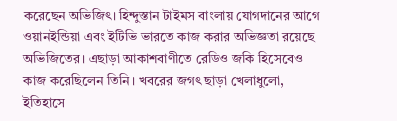করেছেন অভিজিৎ। হিন্দুস্তান টাইমস বাংলায় যোগদানের আগে ওয়ানইন্ডিয়া এবং ইটিভি ভারতে কাজ করার অভিজ্ঞতা রয়েছে অভিজিতের। এছাড়া আকাশবাণীতে রেডিও জকি হিসেবেও কাজ করেছিলেন তিনি। খবরের জগৎ ছাড়া খেলাধুলো, ইতিহাসে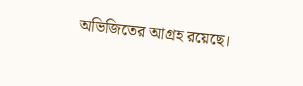অভিজিতের আগ্রহ রয়েছে।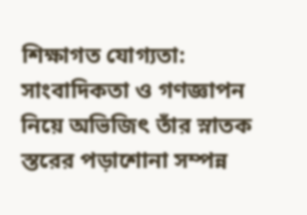শিক্ষাগত যোগ্যতা: সাংবাদিকতা ও গণজ্ঞাপন নিয়ে অভিজিৎ তাঁর স্নাতক স্তরের পড়াশোনা সম্পন্ন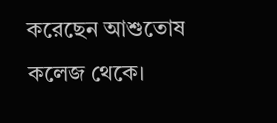করেছেন আশুতোষ কলেজ থেকে।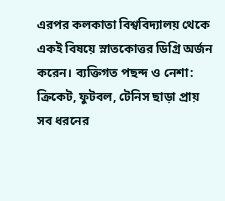এরপর কলকাতা বিশ্ববিদ্যালয় থেকে একই বিষয়ে স্নাতকোত্তর ডিগ্রি অর্জন করেন। ব্যক্তিগত পছন্দ ও নেশা: ক্রিকেট, ফুটবল, টেনিস ছাড়া প্রায় সব ধরনের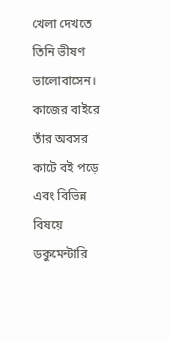খেলা দেখতে তিনি ভীষণ ভালোবাসেন। কাজের বাইরে তাঁর অবসর কাটে বই পড়ে এবং বিভিন্ন বিষয়ে ডকুমেন্টারি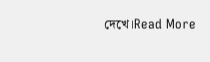দেখে।Read More